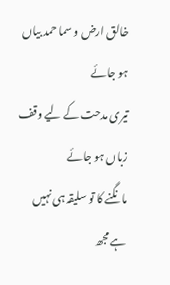خالق ارض و سما حمد بیاں ہو جائے
تیری مدحت کے لیے وقف زباں ہو جائے
مانگنے کا تو سلیقہ ہی نہیں ہے مجھ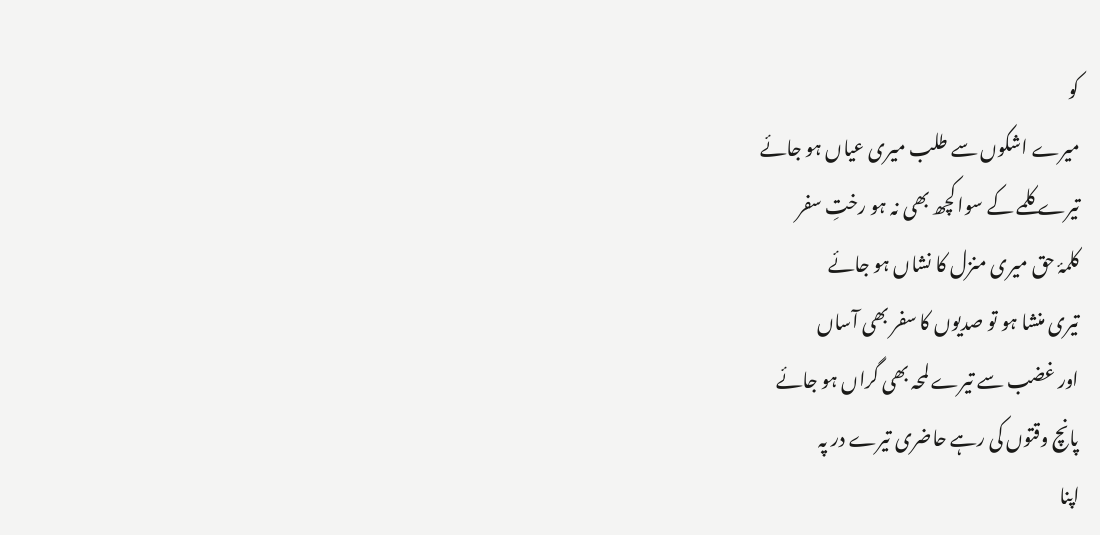کو
میرے اشکوں سے طلب میری عیاں ہو جائے
تیرے کلمے کے سوا کچھ بھی نہ ہو رختِ سفر
کلمۂ حق میری منزل کا نشاں ہو جائے
تیری منشا ہو تو صدیوں کا سفر بھی آساں
اور غضب سے تیرے لمحہ بھی گراں ہو جائے
پانچ وقتوں کی رہے حاضری تیرے در پہ
اپنا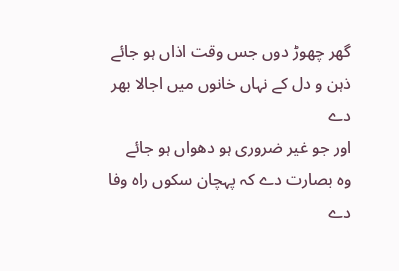گھر چھوڑ دوں جس وقت اذاں ہو جائے
ذہن و دل کے نہاں خانوں میں اجالا بھر دے
اور جو غیر ضروری ہو دھواں ہو جائے
وہ بصارت دے کہ پہچان سکوں راہ وفا
دے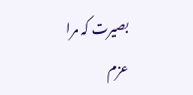بصیرت کہ مرا عزم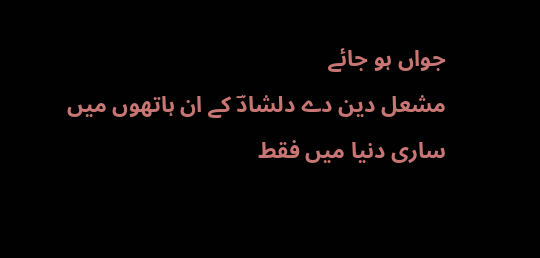جواں ہو جائے
مشعل دین دے دلشادؔ کے ان ہاتھوں میں
ساری دنیا میں فقط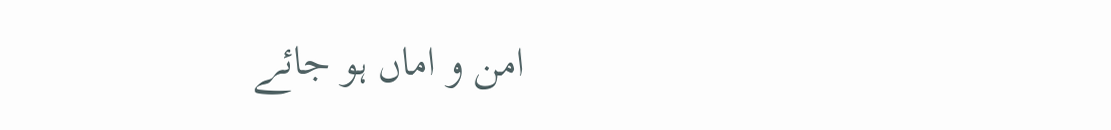امن و اماں ہو جائے